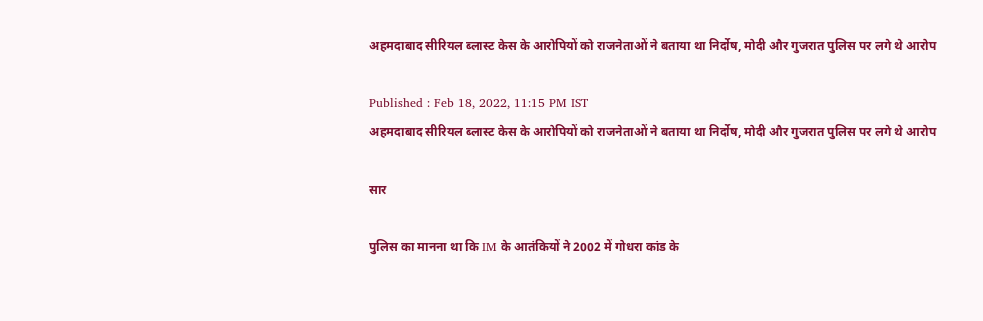अहमदाबाद सीरियल ब्लास्ट केस के आरोपियों को राजनेताओं ने बताया था निर्दोष, मोदी और गुजरात पुलिस पर लगे थे आरोप

Published : Feb 18, 2022, 11:15 PM IST
अहमदाबाद सीरियल ब्लास्ट केस के आरोपियों को राजनेताओं ने बताया था निर्दोष, मोदी और गुजरात पुलिस पर लगे थे आरोप

सार

पुलिस का मानना था कि IM के आतंकियों ने 2002 में गोधरा कांड के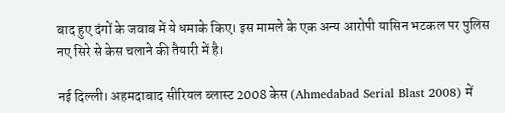बाद हुए दंगों के जवाब में ये धमाके किए। इस मामले के एक अन्य आरोपी यासिन भटकल पर पुलिस नए सिरे से केस चलाने की तैयारी में है।

नई दिल्ली। अहमदाबाद सीरियल ब्लास्ट 2008 केस (Ahmedabad Serial Blast 2008) में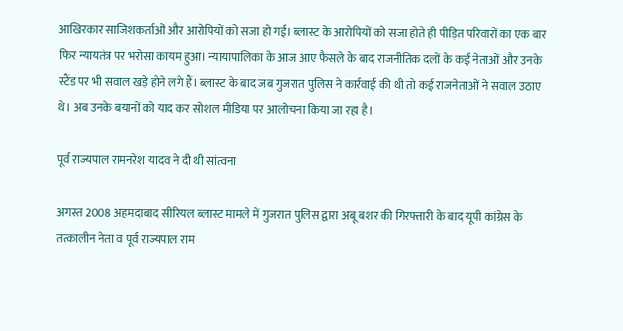आखिरकार साजिशकर्ताओं और आरोपियों को सजा हो गई। ब्लास्ट के आरोपियों को सजा होते ही पीड़ित परिवारों का एक बार फिर न्यायतंत्र पर भरोसा कायम हुआ। न्यायापालिका के आज आए फैसले के बाद राजनीतिक दलों के कई नेताओं और उनके स्टैंड पर भी सवाल खड़े होने लगे हैं। ब्लास्ट के बाद जब गुजरात पुलिस ने कार्रवाई की थी तो कई राजनेताओं ने सवाल उठाए थे। अब उनके बयानों को याद कर सोशल मीडिया पर आलोचना किया जा रहा है।

पूर्व राज्यपाल रामनरेश यादव ने दी थी सांत्वना

अगस्त 2008 अहमदाबाद सीरियल ब्लास्ट मामले में गुजरात पुलिस द्वारा अबू बशर की गिरफ्तारी के बाद यूपी कांग्रेस के तत्कालीन नेता व पूर्व राज्यपाल राम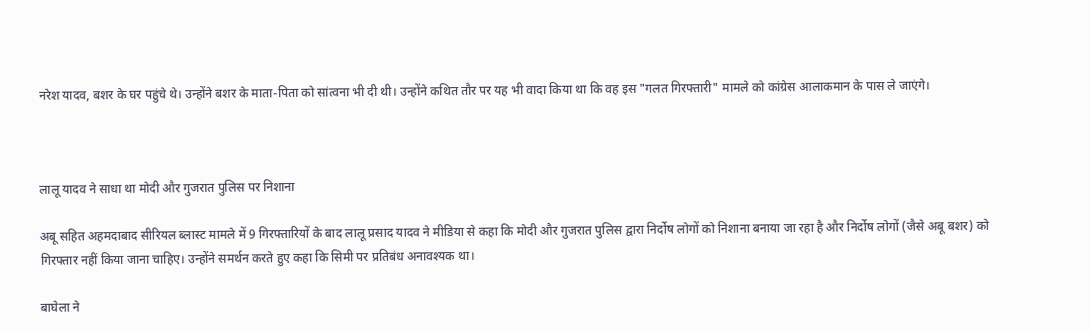नरेश यादव, बशर के घर पहुंचे थे। उन्होंने बशर के माता-पिता को सांत्वना भी दी थी। उन्होंने कथित तौर पर यह भी वादा किया था कि वह इस "गलत गिरफ्तारी" मामले को कांग्रेस आलाकमान के पास ले जाएंगे।



लालू यादव ने साधा था मोदी और गुजरात पुलिस पर निशाना

अबू सहित अहमदाबाद सीरियल ब्लास्ट मामले में 9 गिरफ्तारियों के बाद लालू प्रसाद यादव ने मीडिया से कहा कि मोदी और गुजरात पुलिस द्वारा निर्दोष लोगों को निशाना बनाया जा रहा है और निर्दोष लोगों (जैसे अबू बशर) को गिरफ्तार नहीं किया जाना चाहिए। उन्होंने समर्थन करते हुए कहा कि सिमी पर प्रतिबंध अनावश्यक था।

बाघेला ने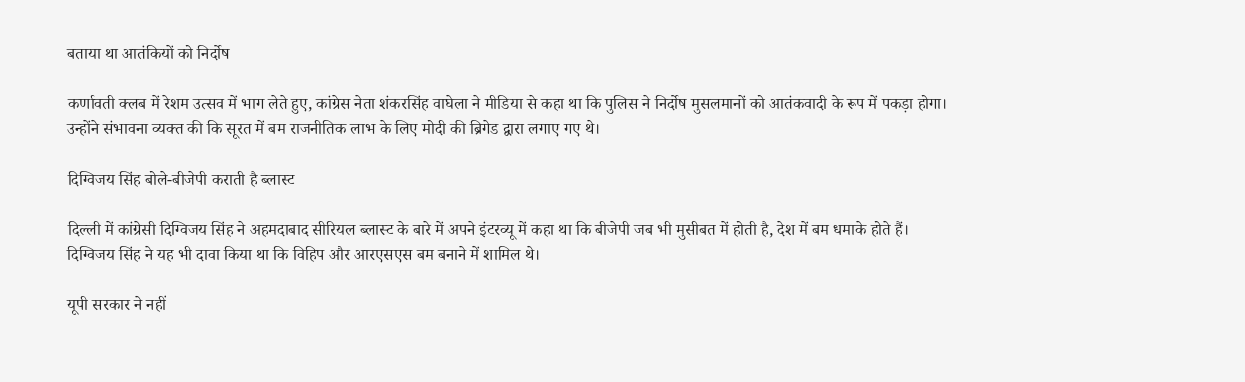बताया था आतंकियों को निर्दोष

कर्णावती क्लब में रेशम उत्सव में भाग लेते हुए, कांग्रेस नेता शंकरसिंह वाघेला ने मीडिया से कहा था कि पुलिस ने निर्दोष मुसलमानों को आतंकवादी के रूप में पकड़ा होगा। उन्होंने संभावना व्यक्त की कि सूरत में बम राजनीतिक लाभ के लिए मोदी की ब्रिगेड द्वारा लगाए गए थे।

दिग्विजय सिंह बोले-बीजेपी कराती है ब्लास्ट

दिल्ली में कांग्रेसी दिग्विजय सिंह ने अहमदाबाद सीरियल ब्लास्ट के बारे में अपने इंटरव्यू में कहा था कि बीजेपी जब भी मुसीबत में होती है, देश में बम धमाके होते हैं। दिग्विजय सिंह ने यह भी दावा किया था कि विहिप और आरएसएस बम बनाने में शामिल थे।

यूपी सरकार ने नहीं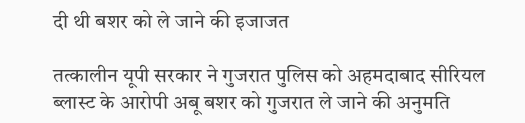दी थी बशर को ले जाने की इजाजत

तत्कालीन यूपी सरकार ने गुजरात पुलिस को अहमदाबाद सीरियल ब्लास्ट के आरोपी अबू बशर को गुजरात ले जाने की अनुमति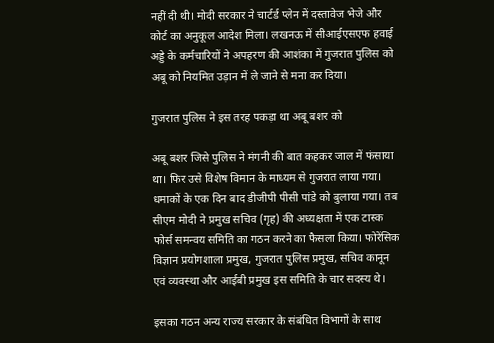नहीं दी थी। मोदी सरकार ने चार्टर्ड प्लेन में दस्तावेज भेजे और कोर्ट का अनुकूल आदेश मिला। लखनऊ में सीआईएसएफ हवाई अड्डे के कर्मचारियों ने अपहरण की आशंका में गुजरात पुलिस को अबू को नियमित उड़ान में ले जाने से मना कर दिया।

गुजरात पुलिस ने इस तरह पकड़ा था अबू बशर को

अबू बशर जिसे पुलिस ने मंगनी की बात कहकर जाल में फंसाया था। फिर उसे विशेष विमान के माध्यम से गुजरात लाया गया। धमाकों के एक दिन बाद डीजीपी पीसी पांडे को बुलाया गया। तब सीएम मोदी ने प्रमुख सचिव (गृह) की अध्यक्षता में एक टास्क फोर्स समन्वय समिति का गठन करने का फैसला किया। फोरेंसिक विज्ञान प्रयोगशाला प्रमुख, गुजरात पुलिस प्रमुख, सचिव कानून एवं व्यवस्था और आईबी प्रमुख इस समिति के चार सदस्य थे।

इसका गठन अन्य राज्य सरकार के संबंधित विभागों के साथ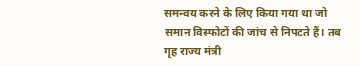समन्वय करने के लिए किया गया था जो समान विस्फोटों की जांच से निपटते हैं। तब गृह राज्य मंत्री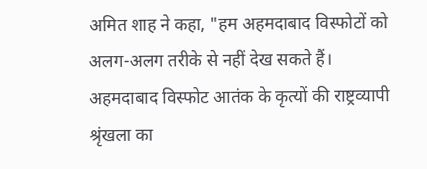अमित शाह ने कहा, "हम अहमदाबाद विस्फोटों को अलग-अलग तरीके से नहीं देख सकते हैं। अहमदाबाद विस्फोट आतंक के कृत्यों की राष्ट्रव्यापी श्रृंखला का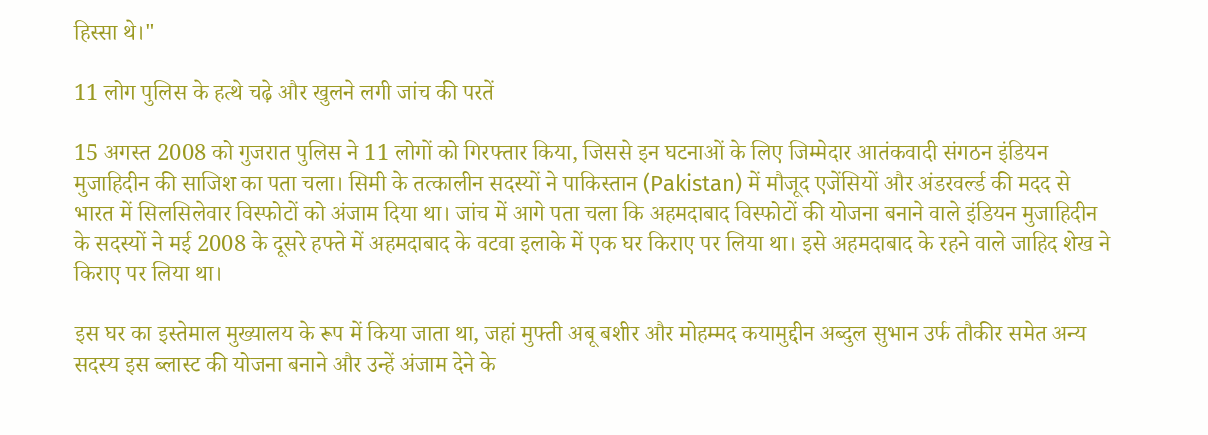हिस्सा थे।"

11 लोग पुलिस के हत्थे चढ़े और खुलने लगी जांच की परतें

15 अगस्त 2008 को गुजरात पुलिस ने 11 लोगों को गिरफ्तार किया, जिससे इन घटनाओं के लिए जिम्मेदार आतंकवादी संगठन इंडियन मुजाहिदीन की साजिश का पता चला। सिमी के तत्कालीन सदस्यों ने पाकिस्तान (Pakistan) में मौजूद एजेंसियों और अंडरवर्ल्ड की मदद से भारत में सिलसिलेवार विस्फोटों को अंजाम दिया था। जांच में आगे पता चला कि अहमदाबाद विस्फोटों की योजना बनाने वाले इंडियन मुजाहिदीन के सदस्यों ने मई 2008 के दूसरे हफ्ते में अहमदाबाद के वटवा इलाके में एक घर किराए पर लिया था। इसे अहमदाबाद के रहने वाले जाहिद शेख ने किराए पर लिया था।

इस घर का इस्तेमाल मुख्यालय के रूप में किया जाता था, जहां मुफ्ती अबू बशीर और मोहम्मद कयामुद्दीन अब्दुल सुभान उर्फ तौकीर समेत अन्य सदस्य इस ब्लास्ट की योजना बनाने और उन्हें अंजाम देने के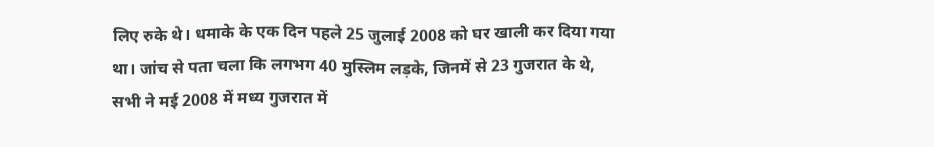लिए रुके थे। धमाके के एक दिन पहले 25 जुलाई 2008 को घर खाली कर दिया गया था। जांच से पता चला कि लगभग 40 मुस्लिम लड़के, जिनमें से 23 गुजरात के थे, सभी ने मई 2008 में मध्य गुजरात में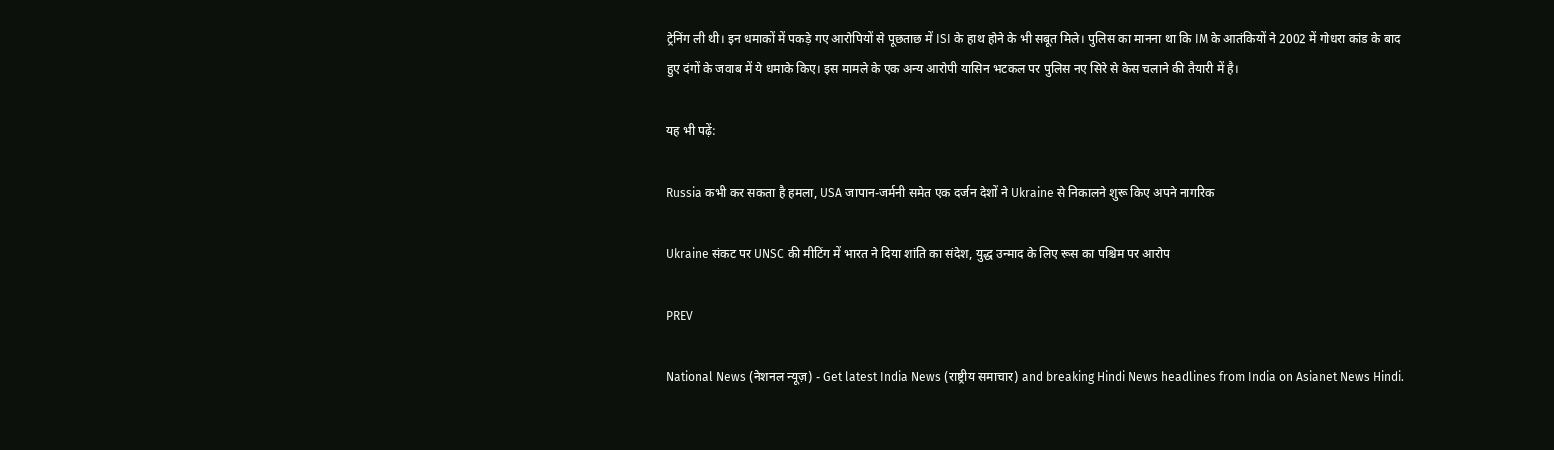ट्रेनिंग ली थी। इन धमाकों में पकड़े गए आरोपियों से पूछताछ में ISI के हाथ होने के भी सबूत मिले। पुलिस का मानना था कि IM के आतंकियों ने 2002 में गोधरा कांड के बाद हुए दंगों के जवाब में ये धमाके किए। इस मामले के एक अन्य आरोपी यासिन भटकल पर पुलिस नए सिरे से केस चलाने की तैयारी में है।

यह भी पढ़ें:

Russia कभी कर सकता है हमला, USA जापान-जर्मनी समेत एक दर्जन देशों ने Ukraine से निकालने शुरू किए अपने नागरिक

Ukraine संकट पर UNSC की मीटिंग में भारत ने दिया शांति का संदेश, युद्ध उन्माद के लिए रूस का पश्चिम पर आरोप

PREV

National News (नेशनल न्यूज़) - Get latest India News (राष्ट्रीय समाचार) and breaking Hindi News headlines from India on Asianet News Hindi.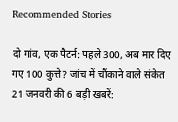Recommended Stories

दो गांव, एक पैटर्न: पहले 300, अब मार दिए गए 100 कुत्ते? जांच में चौंकाने वाले संकेत
21 जनवरी की 6 बड़ी खबरें: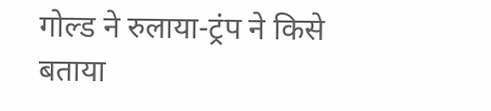गोल्ड ने रुलाया-ट्रंप ने किसे बताया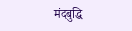मंदबुद्धि